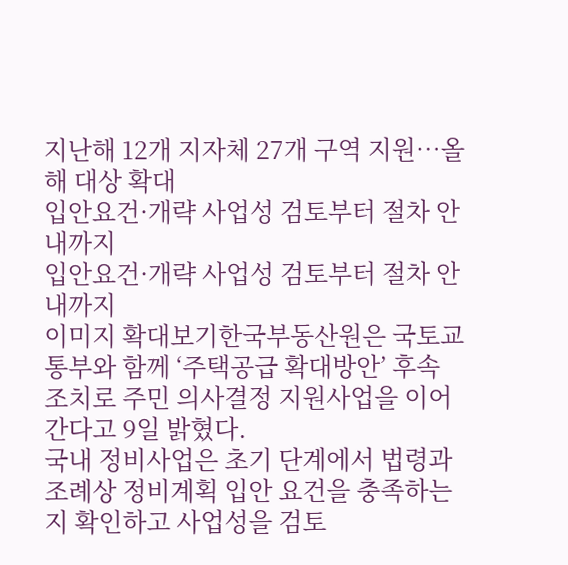지난해 12개 지자체 27개 구역 지원…올해 대상 확대
입안요건·개략 사업성 검토부터 절차 안내까지
입안요건·개략 사업성 검토부터 절차 안내까지
이미지 확대보기한국부동산원은 국토교통부와 함께 ‘주택공급 확대방안’ 후속 조치로 주민 의사결정 지원사업을 이어간다고 9일 밝혔다.
국내 정비사업은 초기 단계에서 법령과 조례상 정비계획 입안 요건을 충족하는지 확인하고 사업성을 검토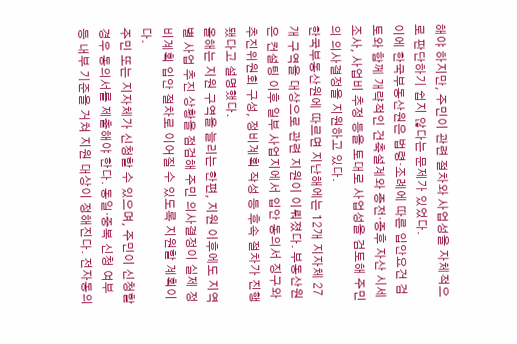해야 하지만, 주민이 관련 절차와 사업성을 자체적으로 판단하기 쉽지 않다는 문제가 있었다.
이에 한국부동산원은 법령·조례에 따른 입안요건 검토와 함께 개략적인 건축설계와 종전·종후 자산 시세조사, 사업비 추정 등을 토대로 사업성을 검토해 주민의 의사결정을 지원하고 있다.
한국부동산원에 따르면 지난해에는 12개 지자체 27개 구역을 대상으로 관련 지원이 이뤄졌다. 부동산원은 컨설팅 이후 일부 사업지에서 입안 동의서 징구와 추진위원회 구성, 정비계획 작성 등 후속 절차가 진행됐다고 설명했다.
올해는 지원 구역을 늘리는 한편, 지원 이후에도 지역별 사업 추진 상황을 점검해 주민 의사결정이 실제 정비계획 입안 절차로 이어질 수 있도록 지원할 계획이다.
주민 또는 지자체가 신청할 수 있으며, 주민이 신청할 경우 동의서를 제출해야 한다. 동일·중복 신청 여부 등 내부 기준을 거쳐 지원 대상이 정해진다. 전자동의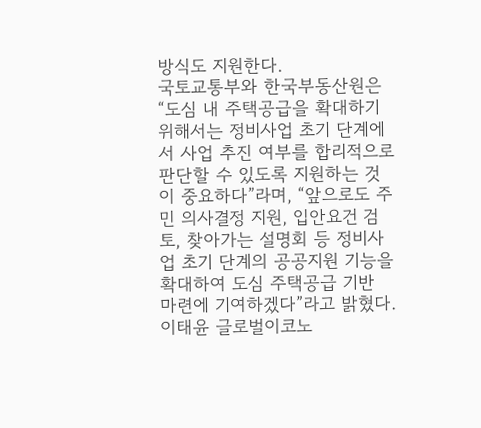방식도 지원한다.
국토교통부와 한국부동산원은 “도심 내 주택공급을 확대하기 위해서는 정비사업 초기 단계에서 사업 추진 여부를 합리적으로 판단할 수 있도록 지원하는 것이 중요하다”라며, “앞으로도 주민 의사결정 지원, 입안요건 검토, 찾아가는 설명회 등 정비사업 초기 단계의 공공지원 기능을 확대하여 도심 주택공급 기반 마련에 기여하겠다”라고 밝혔다.
이태윤 글로벌이코노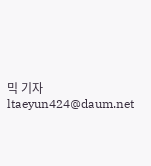믹 기자 ltaeyun424@daum.net